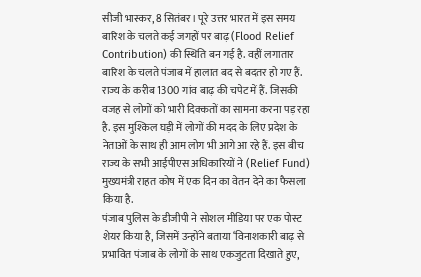सीजी भास्कर, 8 सितंबर। पूरे उत्तर भारत में इस समय बारिश के चलते कई जगहों पर बाढ़ (Flood Relief Contribution) की स्थिति बन गई है. वहीं लगातार बारिश के चलते पंजाब में हालात बद से बदतर हो गए हैं. राज्य के करीब 1300 गांव बाढ़ की चपेट में हैं. जिसकी वजह से लोगों को भारी दिक्कतों का सामना करना पड़ रहा है. इस मुश्किल घड़ी में लोगों की मदद के लिए प्रदेश के नेताओं के साथ ही आम लोग भी आगे आ रहे हैं. इस बीच राज्य के सभी आईपीएस अधिकारियों ने (Relief Fund) मुख्यमंत्री राहत कोष में एक दिन का वेतन देने का फैसला किया है.
पंजाब पुलिस के डीजीपी ने सोशल मीडिया पर एक पोस्ट शेयर किया है, जिसमें उन्होंने बताया ‘विनाशकारी बाढ़ से प्रभावित पंजाब के लोगों के साथ एकजुटता दिखाते हुए,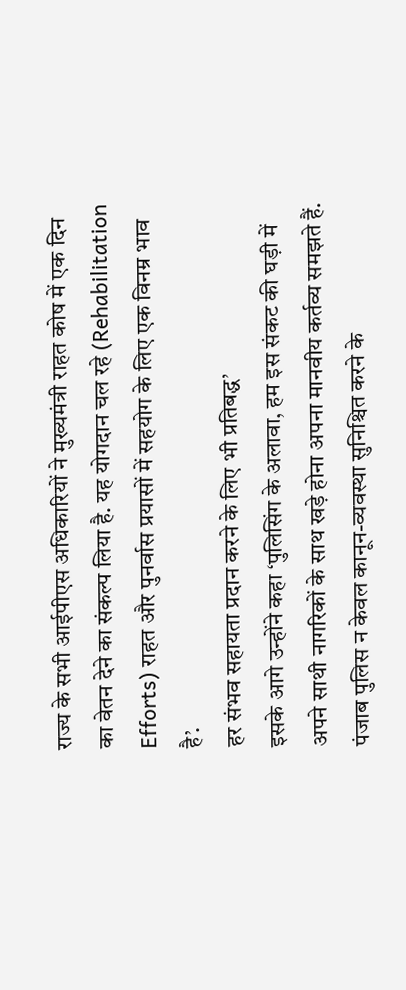राज्य के सभी आईपीएस अधिकारियों ने मुख्यमंत्री राहत कोष में एक दिन का वेतन देने का संकल्प लिया है. यह योगदान चल रहे (Rehabilitation Efforts) राहत और पुनर्वास प्रयासों में सहयोग के लिए एक विनम्र भाव है’.
हर संभव सहायता प्रदान करने के लिए भी प्रतिबद्ध’
इसके आगे उन्होंने कहा ‘पुलिसिंग के अलावा, हम इस संकट की घड़ी में अपने साथी नागरिकों के साथ खड़े होना अपना मानवीय कर्तव्य समझते हैं. पंजाब पुलिस न केवल कानून-व्यवस्था सुनिश्चित करने के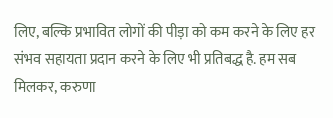लिए, बल्कि प्रभावित लोगों की पीड़ा को कम करने के लिए हर संभव सहायता प्रदान करने के लिए भी प्रतिबद्ध है. हम सब मिलकर, करुणा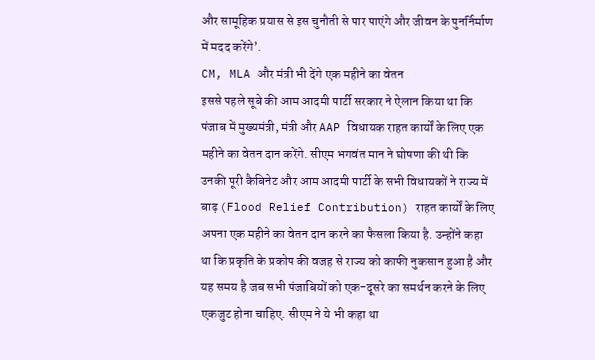और सामूहिक प्रयास से इस चुनौती से पार पाएंगे और जीवन के पुनर्निर्माण में मदद करेंगे’.
CM, MLA और मंत्री भी देंगे एक महीने का वेतन
इससे पहले सूबे की आम आदमी पार्टी सरकार ने ऐलान किया था कि पंजाब में मुख्यमंत्री, मंत्री और AAP विधायक राहत कार्यों के लिए एक महीने का वेतन दान करेंगे. सीएम भगवंत मान ने घोषणा की थी कि उनकी पूरी कैबिनेट और आम आदमी पार्टी के सभी विधायकों ने राज्य में बाढ़ (Flood Relief Contribution) राहत कार्यों के लिए अपना एक महीने का वेतन दान करने का फैसला किया है. उन्होंने कहा था कि प्रकृति के प्रकोप की वजह से राज्य को काफी नुकसान हुआ है और यह समय है जब सभी पंजाबियों को एक-दूसरे का समर्थन करने के लिए एकजुट होना चाहिए. सीएम ने ये भी कहा था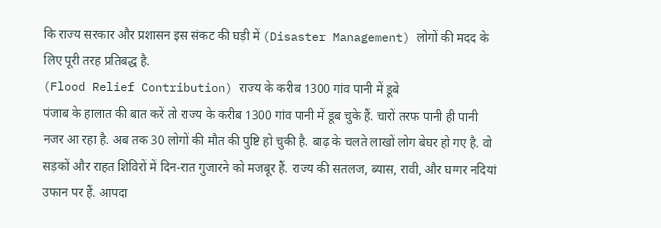कि राज्य सरकार और प्रशासन इस संकट की घड़ी में (Disaster Management) लोगों की मदद के लिए पूरी तरह प्रतिबद्ध है.
(Flood Relief Contribution) राज्य के करीब 1300 गांव पानी में डूबे
पंजाब के हालात की बात करें तो राज्य के करीब 1300 गांव पानी में डूब चुके हैं. चारों तरफ पानी ही पानी नजर आ रहा है. अब तक 30 लोगों की मौत की पुष्टि हो चुकी है. बाढ़ के चलते लाखों लोग बेघर हो गए है. वो सड़कों और राहत शिविरों में दिन-रात गुजारने को मजबूर हैं. राज्य की सतलज, ब्यास, रावी, और घग्गर नदियां उफान पर हैं. आपदा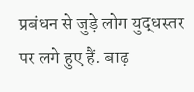प्रबंधन से जुड़े लोग युद्धस्तर पर लगे हुए हैं. बाढ़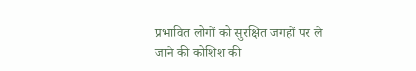प्रभावित लोगों को सुरक्षित जगहों पर ले जाने की कोशिश की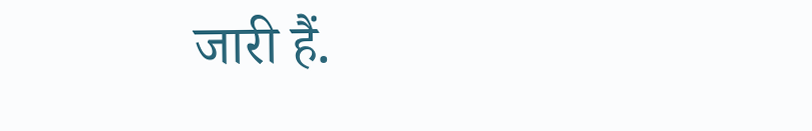जारी हैं.